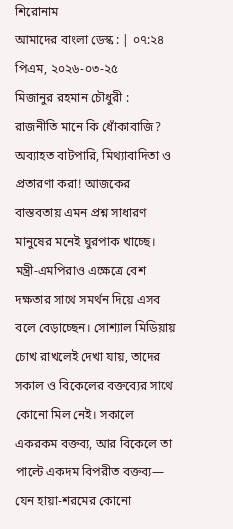শিরোনাম
আমাদের বাংলা ডেস্ক : | ০৭:২৪ পিএম, ২০২৬-০৩-২৫
মিজানুর রহমান চৌধুরী :
রাজনীতি মানে কি ধোঁকাবাজি? অব্যাহত বাটপারি, মিথ্যাবাদিতা ও প্রতারণা করা! আজকের বাস্তবতায় এমন প্রশ্ন সাধারণ মানুষের মনেই ঘুরপাক খাচ্ছে। মন্ত্রী-এমপিরাও এক্ষেত্রে বেশ দক্ষতার সাথে সমর্থন দিয়ে এসব বলে বেড়াচ্ছেন। সোশ্যাল মিডিয়ায় চোখ রাখলেই দেখা যায়, তাদের সকাল ও বিকেলের বক্তব্যের সাথে কোনো মিল নেই। সকালে একরকম বক্তব্য, আর বিকেলে তা পাল্টে একদম বিপরীত বক্তব্য— যেন হায়া-শরমের কোনো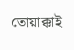তোয়াক্কাই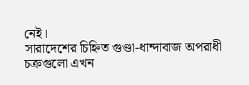নেই।
সারাদেশের চিহ্নিত গুণ্ডা-ধান্দাবাজ অপরাধী চক্রগুলো এখন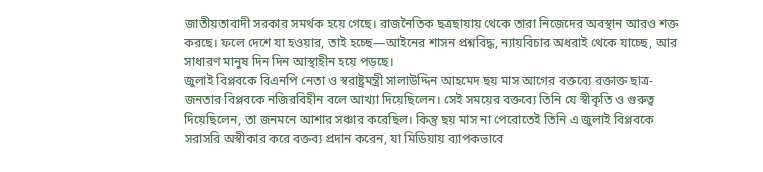জাতীয়তাবাদী সরকার সমর্থক হয়ে গেছে। রাজনৈতিক ছত্রছায়ায় থেকে তারা নিজেদের অবস্থান আরও শক্ত করছে। ফলে দেশে যা হওয়ার, তাই হচ্ছে—আইনের শাসন প্রশ্নবিদ্ধ, ন্যায়বিচার অধরাই থেকে যাচ্ছে, আর সাধারণ মানুষ দিন দিন আস্থাহীন হয়ে পড়ছে।
জুলাই বিপ্লবকে বিএনপি নেতা ও স্বরাষ্ট্রমন্ত্রী সালাউদ্দিন আহমেদ ছয় মাস আগের বক্তব্যে রক্তাক্ত ছাত্র-জনতার বিপ্লবকে নজিরবিহীন বলে আখ্যা দিয়েছিলেন। সেই সময়ের বক্তব্যে তিনি যে স্বীকৃতি ও গুরুত্ব দিয়েছিলেন, তা জনমনে আশার সঞ্চার করেছিল। কিন্তু ছয় মাস না পেরোতেই তিনি এ জুলাই বিপ্লবকে সরাসরি অস্বীকার করে বক্তব্য প্রদান করেন, যা মিডিয়ায় ব্যাপকভাবে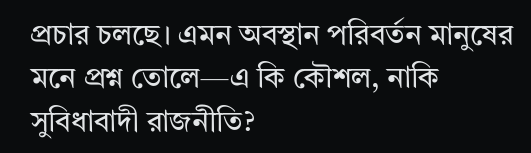প্রচার চলছে। এমন অবস্থান পরিবর্তন মানুষের মনে প্রশ্ন তোলে—এ কি কৌশল, নাকি সুবিধাবাদী রাজনীতি?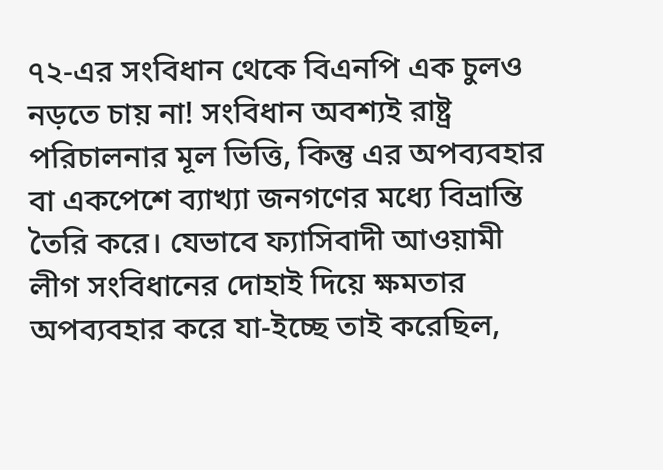৭২-এর সংবিধান থেকে বিএনপি এক চুলও নড়তে চায় না! সংবিধান অবশ্যই রাষ্ট্র পরিচালনার মূল ভিত্তি, কিন্তু এর অপব্যবহার বা একপেশে ব্যাখ্যা জনগণের মধ্যে বিভ্রান্তি তৈরি করে। যেভাবে ফ্যাসিবাদী আওয়ামী লীগ সংবিধানের দোহাই দিয়ে ক্ষমতার অপব্যবহার করে যা-ইচ্ছে তাই করেছিল,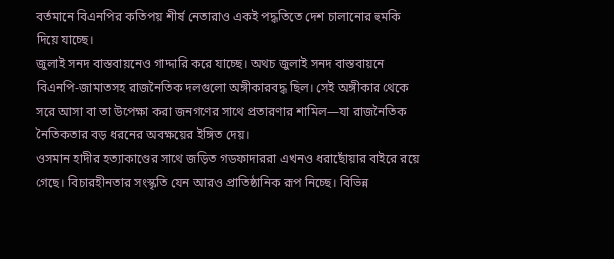বর্তমানে বিএনপির কতিপয় শীর্ষ নেতারাও একই পদ্ধতিতে দেশ চালানোর হুমকি দিয়ে যাচ্ছে।
জুলাই সনদ বাস্তবায়নেও গাদ্দারি করে যাচ্ছে। অথচ জুলাই সনদ বাস্তবায়নে বিএনপি-জামাতসহ রাজনৈতিক দলগুলো অঙ্গীকারবদ্ধ ছিল। সেই অঙ্গীকার থেকে সরে আসা বা তা উপেক্ষা করা জনগণের সাথে প্রতারণার শামিল—যা রাজনৈতিক নৈতিকতার বড় ধরনের অবক্ষয়ের ইঙ্গিত দেয়।
ওসমান হাদীর হত্যাকাণ্ডের সাথে জড়িত গডফাদাররা এখনও ধরাছোঁয়ার বাইরে রয়ে গেছে। বিচারহীনতার সংস্কৃতি যেন আরও প্রাতিষ্ঠানিক রূপ নিচ্ছে। বিভিন্ন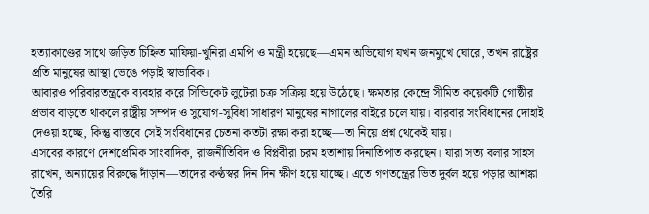হত্যাকাণ্ডের সাথে জড়িত চিহ্নিত মাফিয়া-খুনিরা এমপি ও মন্ত্রী হয়েছে—এমন অভিযোগ যখন জনমুখে ঘোরে, তখন রাষ্ট্রের প্রতি মানুষের আস্থা ভেঙে পড়াই স্বাভাবিক।
আবারও পরিবারতন্ত্রকে ব্যবহার করে সিন্ডিকেট লুটেরা চক্র সক্রিয় হয়ে উঠেছে। ক্ষমতার কেন্দ্রে সীমিত কয়েকটি গোষ্ঠীর প্রভাব বাড়তে থাকলে রাষ্ট্রীয় সম্পদ ও সুযোগ-সুবিধা সাধারণ মানুষের নাগালের বাইরে চলে যায়। বারবার সংবিধানের দোহাই দেওয়া হচ্ছে, কিন্তু বাস্তবে সেই সংবিধানের চেতনা কতটা রক্ষা করা হচ্ছে—তা নিয়ে প্রশ্ন থেকেই যায়।
এসবের কারণে দেশপ্রেমিক সাংবাদিক, রাজনীতিবিদ ও বিপ্লবীরা চরম হতাশায় দিনাতিপাত করছেন। যারা সত্য বলার সাহস রাখেন, অন্যায়ের বিরুদ্ধে দাঁড়ান—তাদের কণ্ঠস্বর দিন দিন ক্ষীণ হয়ে যাচ্ছে। এতে গণতন্ত্রের ভিত দুর্বল হয়ে পড়ার আশঙ্কা তৈরি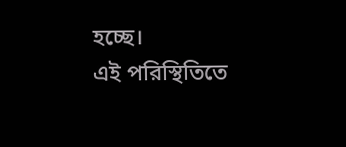হচ্ছে।
এই পরিস্থিতিতে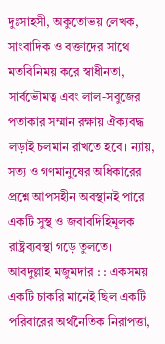দুঃসাহসী, অকুতোভয় লেখক, সাংবাদিক ও বক্তাদের সাথে মতবিনিময় করে স্বাধীনতা, সার্বভৌমত্ব এবং লাল-সবুজের পতাকার সম্মান রক্ষায় ঐক্যবদ্ধ লড়াই চলমান রাখতে হবে। ন্যায়, সত্য ও গণমানুষের অধিকারের প্রশ্নে আপসহীন অবস্থানই পারে একটি সুস্থ ও জবাবদিহিমূলক রাষ্ট্রব্যবস্থা গড়ে তুলতে।
আবদুল্লাহ মজুমদার : : একসময় একটি চাকরি মানেই ছিল একটি পরিবারের অর্থনৈতিক নিরাপত্তা,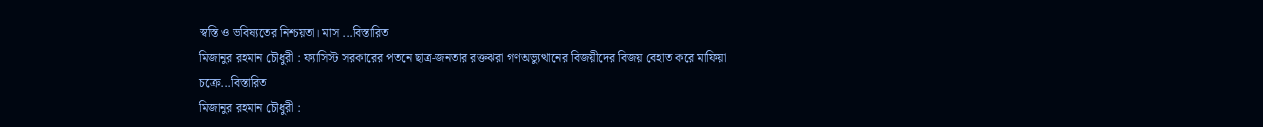স্বস্তি ও ভবিষ্যতের নিশ্চয়তা। মাস ...বিস্তারিত
মিজানুর রহমান চৌধুরী : ফ্যাসিস্ট সরকারের পতনে ছাত্র-জনতার রক্তঝরা গণঅভ্যুত্থানের বিজয়ীদের বিজয় বেহাত করে মাফিয়া চক্রে...বিস্তারিত
মিজানুর রহমান চৌধুরী :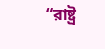“রাষ্ট্র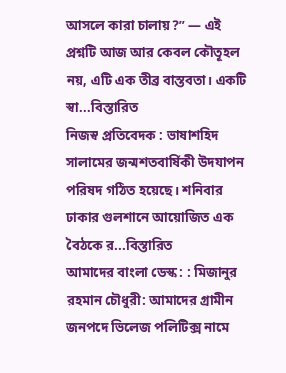আসলে কারা চালায়?” — এই প্রশ্নটি আজ আর কেবল কৌতূহল নয়, এটি এক তীব্র বাস্তবতা। একটি স্বা...বিস্তারিত
নিজস্ব প্রতিবেদক : ভাষাশহিদ সালামের জন্মশতবার্ষিকী উদযাপন পরিষদ গঠিত হয়েছে। শনিবার ঢাকার গুলশানে আয়োজিত এক বৈঠকে র...বিস্তারিত
আমাদের বাংলা ডেস্ক : : মিজানুর রহমান চৌধুরী: আমাদের গ্রামীন জনপদে ভিলেজ পলিটিক্স নামে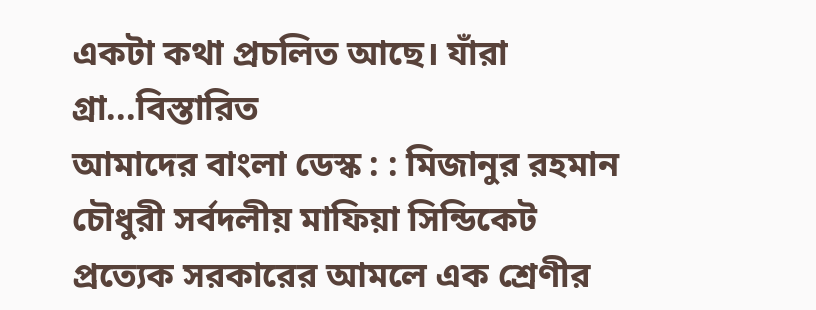একটা কথা প্রচলিত আছে। যাঁরা গ্রা...বিস্তারিত
আমাদের বাংলা ডেস্ক : : মিজানুর রহমান চৌধুরী সর্বদলীয় মাফিয়া সিন্ডিকেট প্রত্যেক সরকারের আমলে এক শ্রেণীর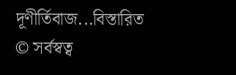দূণীর্তিবাজ...বিস্তারিত
© সর্বস্বত্ব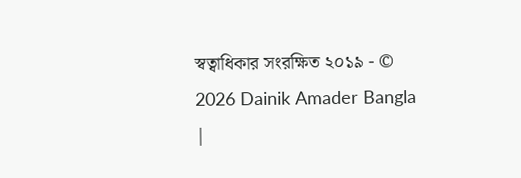স্বত্বাধিকার সংরক্ষিত ২০১৯ - © 2026 Dainik Amader Bangla |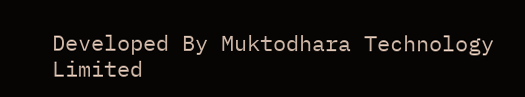Developed By Muktodhara Technology Limited